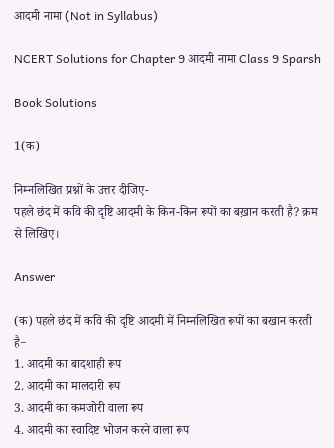आदमी नामा (Not in Syllabus)

NCERT Solutions for Chapter 9 आदमी नामा Class 9 Sparsh

Book Solutions

1(क)

निम्नलिखित प्रश्नों के उत्तर दीजिए-
पहले छंद में कवि की दृष्टि आदमी के किन-किन रूपों का बख़ान करती है? क्रम से लिखिए।

Answer

(क) पहले छंद में कवि की दृष्टि आदमी में निम्नलिखित रूपों का बखान करती है−
1. आदमी का बादशाही रूप
2. आदमी का मालदारी रूप
3. आदमी का कमजोरी वाला रूप
4. आदमी का स्वादिष्ट भोजन करने वाला रूप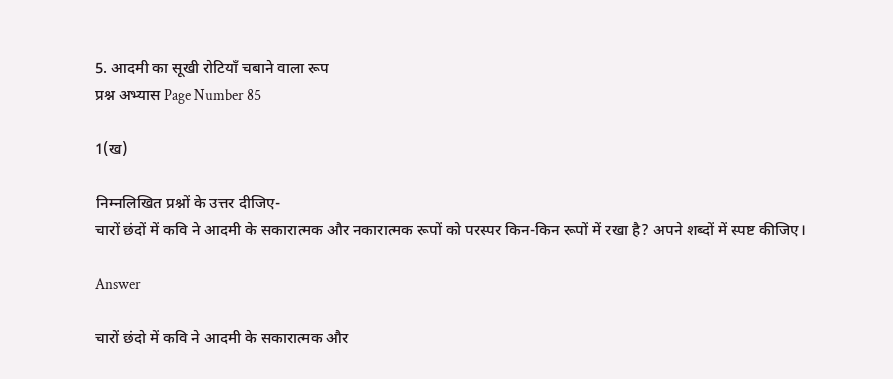5. आदमी का सूखी रोटियाँ चबाने वाला रूप
प्रश्न अभ्यास Page Number 85

1(ख)

निम्नलिखित प्रश्नों के उत्तर दीजिए-
चारों छंदों में कवि ने आदमी के सकारात्मक और नकारात्मक रूपों को परस्पर किन-किन रूपों में रखा है? अपने शब्दों में स्पष्ट कीजिए।

Answer

चारों छंदो में कवि ने आदमी के सकारात्मक और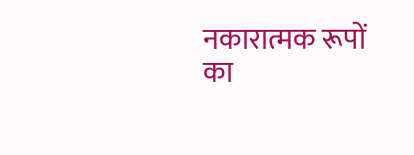नकारात्मक रूपों का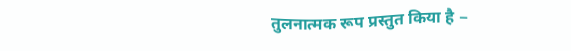तुलनात्मक रूप प्रस्तुत किया है −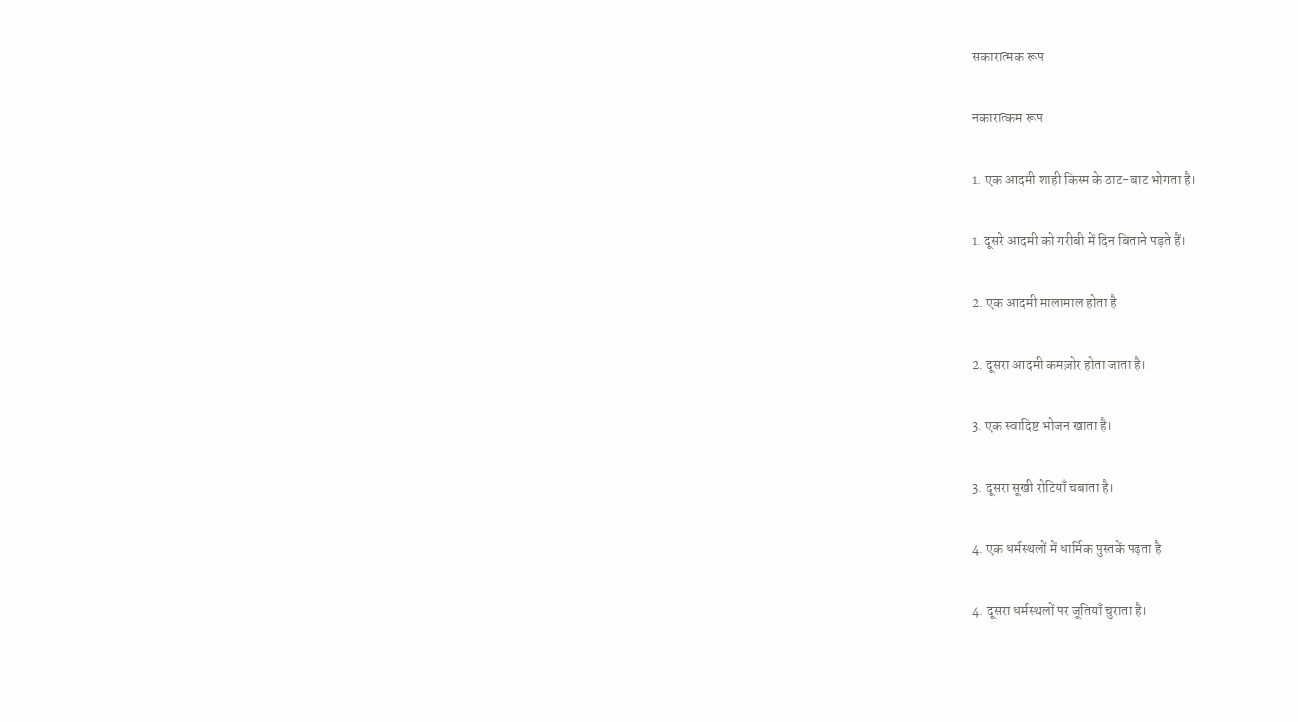सकारात्मक रूप

नकारात्कम रूप

1. एक आदमी शाही किस्म के ठाट-बाट भोगता है।

1. दूसरे आदमी को गरीबी में दिन बिताने पड़ते हैं।

2. एक आदमी मालामाल होता है

2. दूसरा आदमी कमज़ोर होता जाता है।

3. एक स्वादिष्ट भोजन खाता है।

3. दूसरा सूखी रोटियाँ चबाता है।

4. एक धर्मस्थलों में धार्मिक पुस्तकें पढ़ता है

4. दूसरा धर्मस्थलों पर जूतियाँ चुराता है।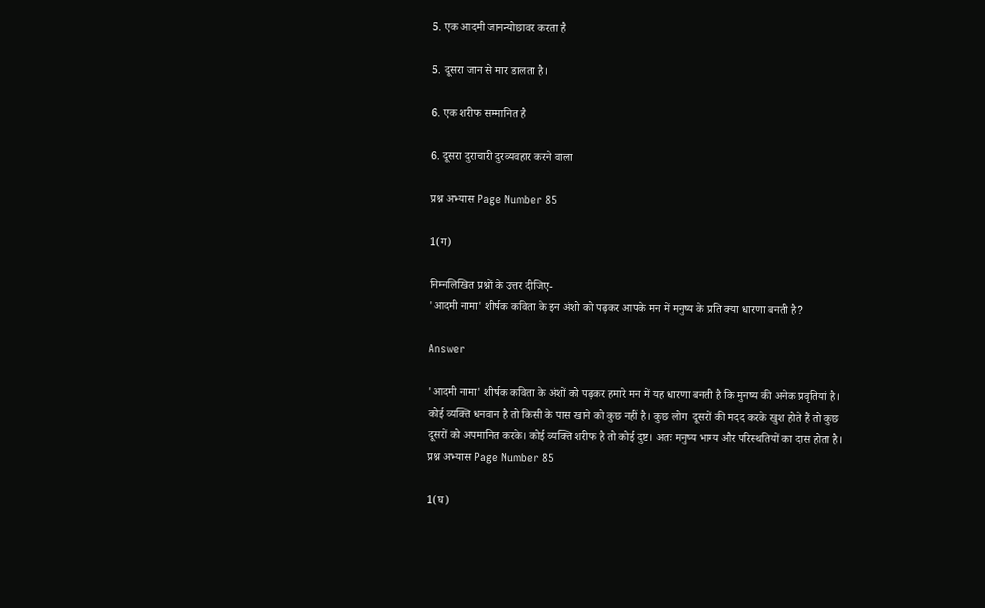5. एक आदमी जानन्योछावर करता है

5. दूसरा जान से मार डालता है।

6. एक शरीफ सम्मानित है

6. दूसरा दुराचारी दुरव्यवहार करने वाला

प्रश्न अभ्यास Page Number 85

1(ग)

निम्नलिखित प्रश्नों के उत्तर दीजिए-
'आदमी नामा' शीर्षक कविता के इन अंशो को पढ़कर आपके मन में मनुष्य के प्रति क्या धारणा बनती है?

Answer

'आदमी नामा' शीर्षक कविता के अंशों को पढ़कर हमारे मन में यह धारणा बनती है कि मुनष्य की अनेक प्रवृतियां है। कोई व्यक्ति धनवान है तो किसी के पास खाने को कुछ नहीं है। कुछ लोग  दूसरों की मदद करके खुश होते हैं तो कुछ दूसरों को अपमानित करके। कोई व्यक्ति शरीफ है तो कोई दुष्ट। अतः मनुष्य भाग्य और परिस्थतियों का दास होता है।
प्रश्न अभ्यास Page Number 85

1(घ)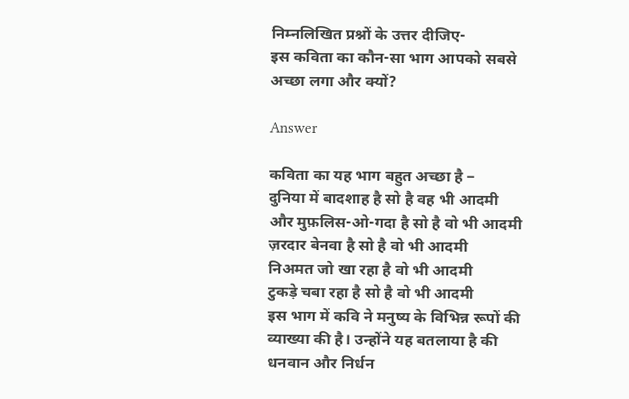निम्नलिखित प्रश्नों के उत्तर दीजिए-
इस कविता का कौन-सा भाग आपको सबसे अच्छा लगा और क्यों?

Answer

कविता का यह भाग बहुत अच्छा है −
दुनिया में बादशाह है सो है वह भी आदमी
और मुफ़लिस-ओ-गदा है सो है वो भी आदमी
ज़रदार बेनवा है सो है वो भी आदमी
निअमत जो खा रहा है वो भी आदमी
टुकड़े चबा रहा है सो है वो भी आदमी
इस भाग में कवि ने मनुष्य के विभिन्न रूपों की व्याख्या की है। उन्होंने यह बतलाया है की धनवान और निर्धन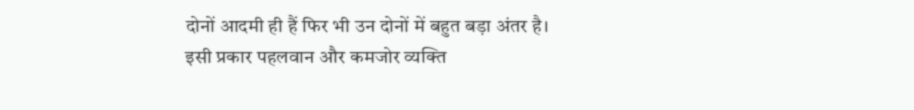दोनों आदमी ही हैं फिर भी उन दोनों में बहुत बड़ा अंतर है। इसी प्रकार पहलवान और कमजोर व्यक्ति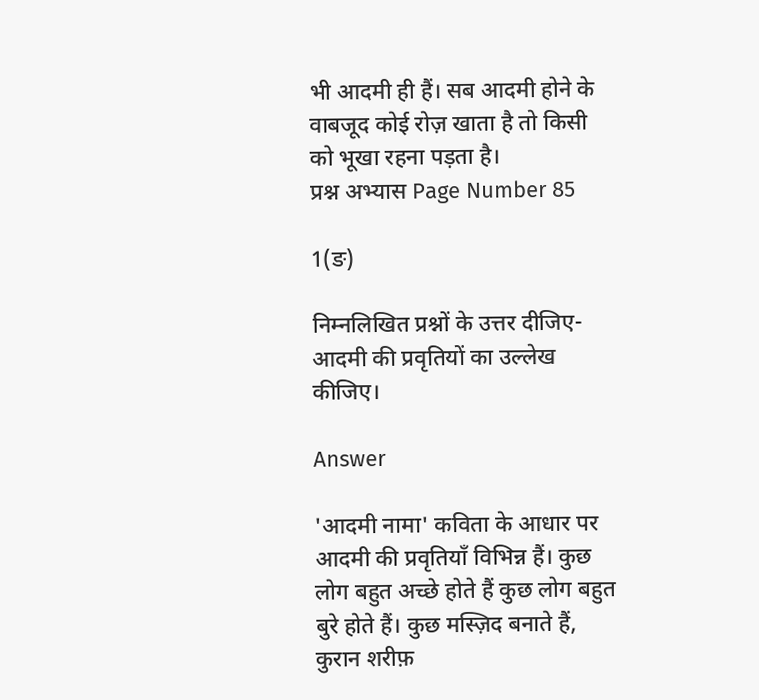भी आदमी ही हैं। सब आदमी होने के वाबजूद कोई रोज़ खाता है तो किसी को भूखा रहना पड़ता है।
प्रश्न अभ्यास Page Number 85

1(ङ)

निम्नलिखित प्रश्नों के उत्तर दीजिए-
आदमी की प्रवृतियों का उल्लेख कीजिए।

Answer

'आदमी नामा' कविता के आधार पर आदमी की प्रवृतियाँ विभिन्न हैं। कुछ लोग बहुत अच्छे होते हैं कुछ लोग बहुत बुरे होते हैं। कुछ मस्ज़िद बनाते हैं, कुरान शरीफ़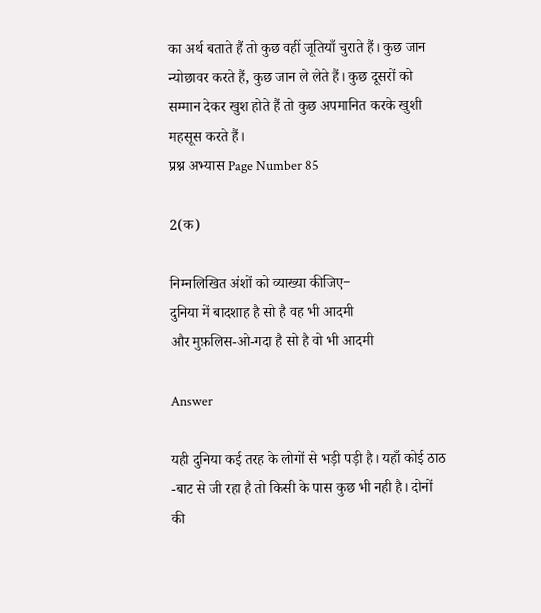का अर्थ बताते हैं तो कुछ वहीं जूतियाँ चुराते हैं। कुछ जान न्योछावर करते हैं, कुछ जान ले लेते हैं। कुछ दूसरों को सम्मान देकर खुश होते हैं तो कुछ अपमानित करके खुशी महसूस करते हैं।
प्रश्न अभ्यास Page Number 85

2(क)

निम्नलिखित अंशों को व्याख्या कीजिए−
दुनिया में बादशाह है सो है वह भी आदमी
और मुफ़लिस-ओ-गदा है सो है वो भी आदमी

Answer

यही दुनिया कई तरह के लोगों से भड़ी पड़ी है। यहाँ कोई ठाठ -बाट से जी रहा है तो किसी के पास कुछ भी नही है। दोनों की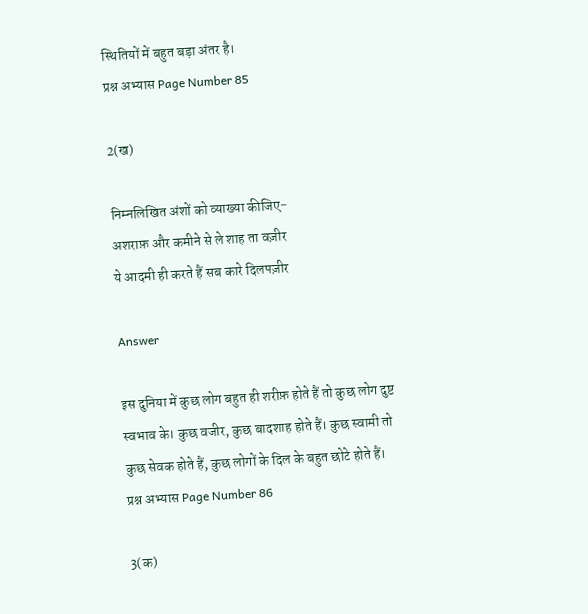स्थितियों में बहुत बड़ा अंतर है।
प्रश्न अभ्यास Page Number 85

2(ख)

निम्नलिखित अंशों को व्याख्या कीजिए−
अशराफ़ और कमीने से ले शाह ता वज़ीर
ये आदमी ही करते हैं सब कारे दिलपज़ीर

Answer

इस दुनिया में कुछ लोग बहुत ही शरीफ़ होते हैं तो कुछ लोग दुष्ट स्वभाव के। कुछ वजीर, कुछ बादशाह होते हैं। कुछ स्वामी तो कुछ सेवक होते हैं, कुछ लोगों के दिल के बहुत छोटे होते हैं।
प्रश्न अभ्यास Page Number 86

3(क)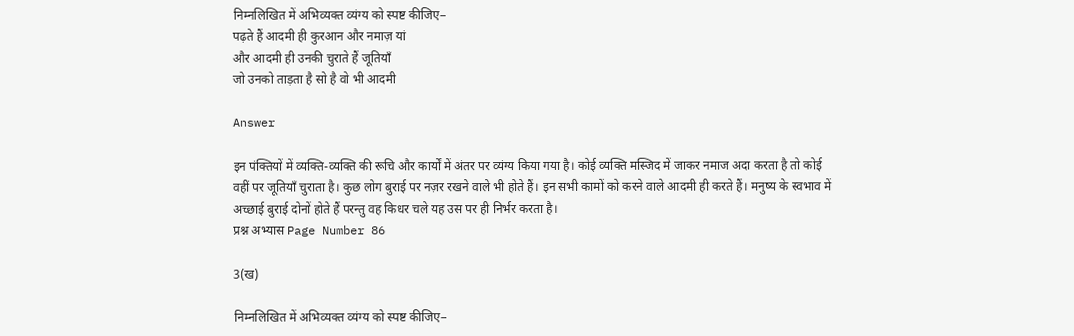निम्नलिखित में अभिव्यक्त व्यंग्य को स्पष्ट कीजिए−
पढ़ते हैं आदमी ही कुरआन और नमाज़ यां
और आदमी ही उनकी चुराते हैं जूतियाँ
जो उनको ताड़ता है सो है वो भी आदमी

Answer

इन पंक्तियों में व्यक्ति-व्यक्ति की रूचि और कार्यों में अंतर पर व्यंग्य किया गया है। कोई व्यक्ति मस्जिद में जाकर नमाज अदा करता है तो कोई वहीं पर जूतियाँ चुराता है। कुछ लोग बुराई पर नज़र रखने वाले भी होते हैं। इन सभी कामों को करने वाले आदमी ही करते हैं। मनुष्य के स्वभाव में अच्छाई बुराई दोनों होते हैं परन्तु वह किधर चले यह उस पर ही निर्भर करता है।
प्रश्न अभ्यास Page Number 86

3(ख)

निम्नलिखित में अभिव्यक्त व्यंग्य को स्पष्ट कीजिए−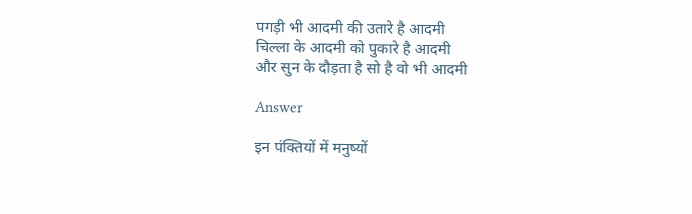पगड़ी भी आदमी की उतारे है आदमी
चिल्ला के आदमी को पुकारे है आदमी
और सुन के दौड़ता है सो है वो भी आदमी

Answer

इन पंक्तियों में मनुष्यों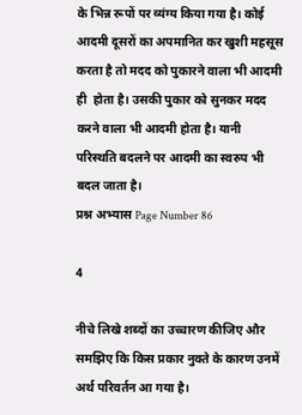के भिन्न रूपों पर व्यंग्य किया गया है। कोई आदमी दूसरों का अपमानित कर खुशी महसूस करता है तो मदद को पुकारने वाला भी आदमी ही  होता है। उसकी पुकार को सुनकर मदद करने वाला भी आदमी होता है। यानी परिस्थति बदलने पर आदमी का स्वरुप भी बदल जाता है।
प्रश्न अभ्यास Page Number 86

4

नीचे लिखे शब्दों का उच्चारण कीजिए और समझिए कि किस प्रकार नुक्ते के कारण उनमें अर्थ परिवर्तन आ गया है।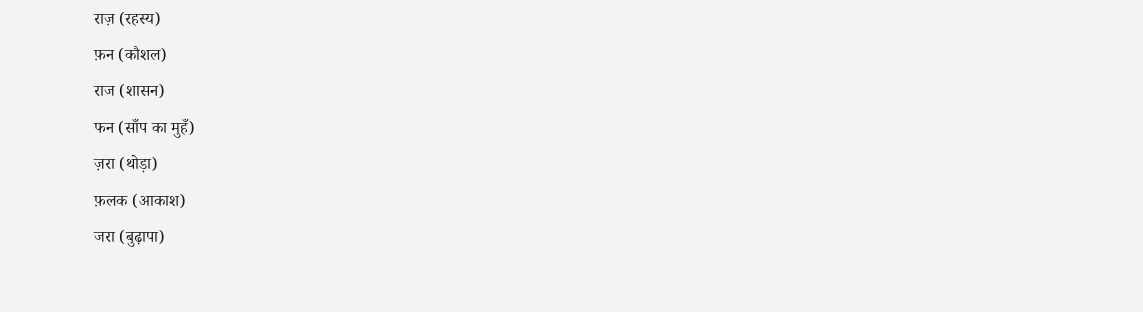राज़ (रहस्य)
फ़न (कौशल)
राज (शासन)
फन (साँप का मुहँ)
ज़रा (थोड़ा)
फ़लक (आकाश)
जरा (बुढ़ापा)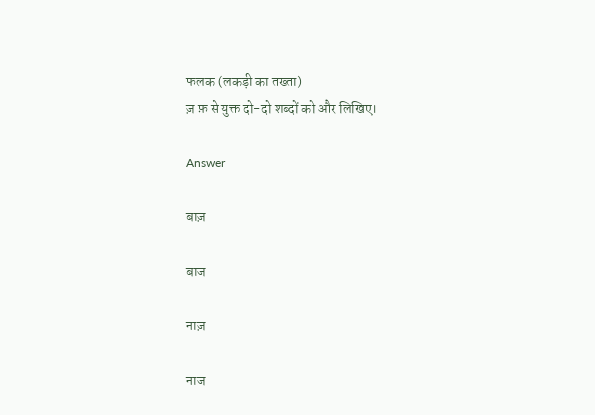फलक (लकड़ी का तख्ता)
ज़ फ़ से युक्त दो-दो शब्दों को और लिखिए।

Answer

बाज़

बाज

नाज़

नाज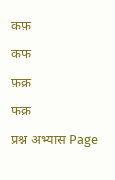कफ़

कफ

फ़क्र

फक्र

प्रश्न अभ्यास Page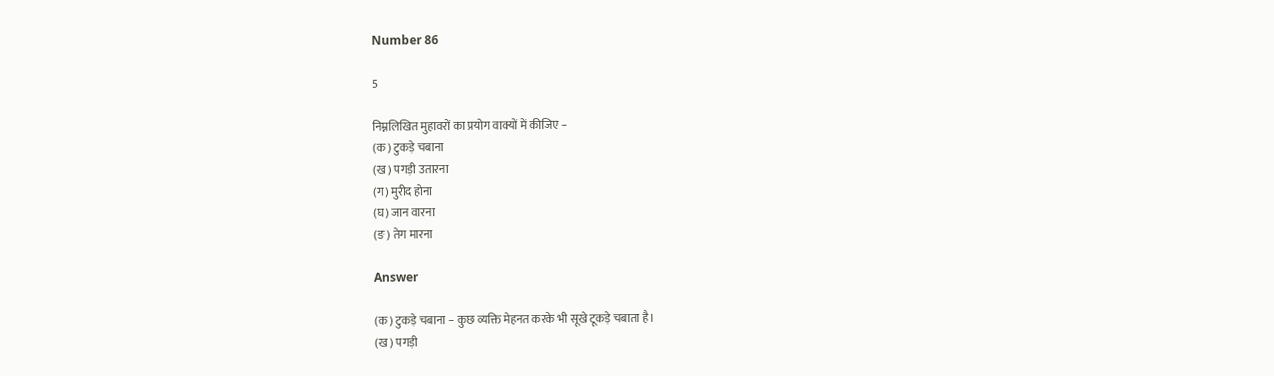Number 86

5

निम्नलिखित मुहावरों का प्रयोग वाक्यों में कीजिए −
(क) टुकड़े चबाना
(ख) पगड़ी उतारना
(ग) मुरीद होना
(घ) जान वारना
(ङ) तेग मारना

Answer

(क) टुकड़े चबाना − कुछ व्यक्ति मेहनत करके भी सूखे टूकड़े चबाता है।
(ख) पगड़ी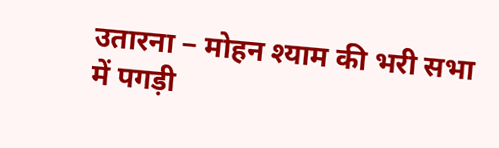उतारना − मोहन श्याम की भरी सभा में पगड़ी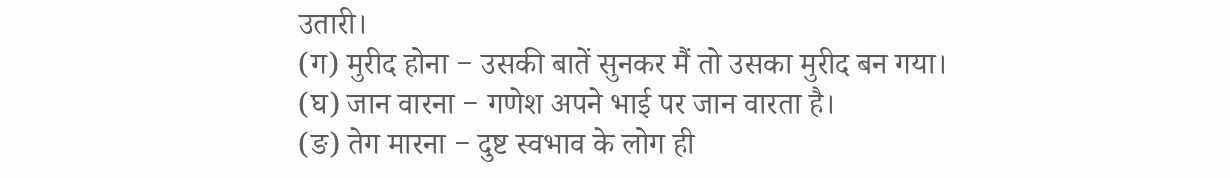उतारी।
(ग) मुरीद होना − उसकी बातें सुनकर मैं तो उसका मुरीद बन गया।
(घ) जान वारना − गणेश अपने भाई पर जान वारता है।
(ङ) तेग मारना − दुष्ट स्वभाव के लोग ही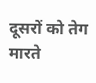दूसरों को तेग मारते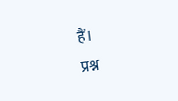हैं।
प्रश्न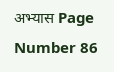अभ्यास Page Number 86